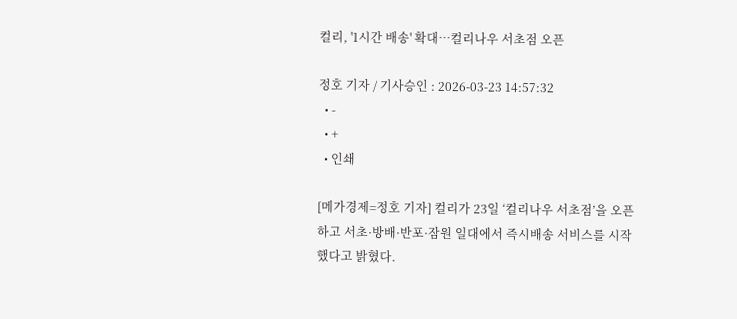컬리, '1시간 배송' 확대…컬리나우 서초점 오픈

정호 기자 / 기사승인 : 2026-03-23 14:57:32
  • -
  • +
  • 인쇄

[메가경제=정호 기자] 컬리가 23일 ‘컬리나우 서초점’을 오픈하고 서초·방배·반포·잠원 일대에서 즉시배송 서비스를 시작했다고 밝혔다.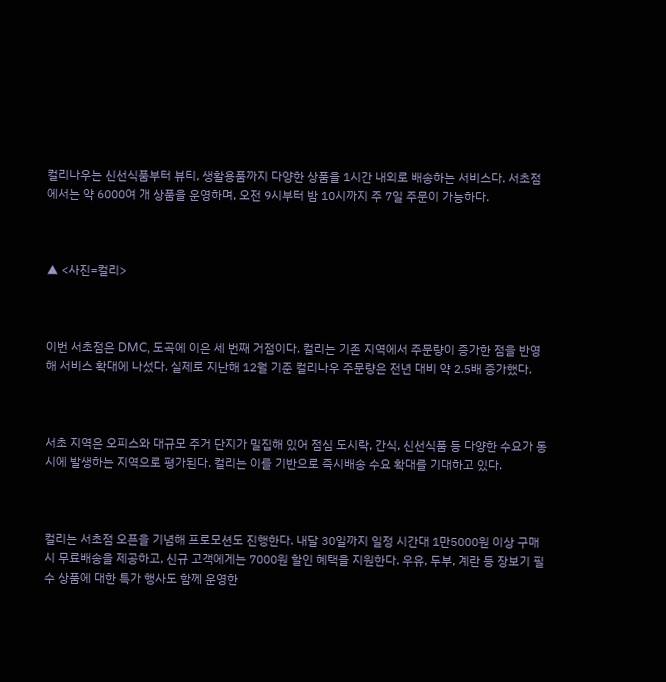컬리나우는 신선식품부터 뷰티, 생활용품까지 다양한 상품을 1시간 내외로 배송하는 서비스다. 서초점에서는 약 6000여 개 상품을 운영하며, 오전 9시부터 밤 10시까지 주 7일 주문이 가능하다.



▲ <사진=컬리>



이번 서초점은 DMC, 도곡에 이은 세 번째 거점이다. 컬리는 기존 지역에서 주문량이 증가한 점을 반영해 서비스 확대에 나섰다. 실제로 지난해 12월 기준 컬리나우 주문량은 전년 대비 약 2.5배 증가했다.



서초 지역은 오피스와 대규모 주거 단지가 밀집해 있어 점심 도시락, 간식, 신선식품 등 다양한 수요가 동시에 발생하는 지역으로 평가된다. 컬리는 이를 기반으로 즉시배송 수요 확대를 기대하고 있다.



컬리는 서초점 오픈을 기념해 프로모션도 진행한다. 내달 30일까지 일정 시간대 1만5000원 이상 구매 시 무료배송을 제공하고, 신규 고객에게는 7000원 할인 혜택을 지원한다. 우유, 두부, 계란 등 장보기 필수 상품에 대한 특가 행사도 함께 운영한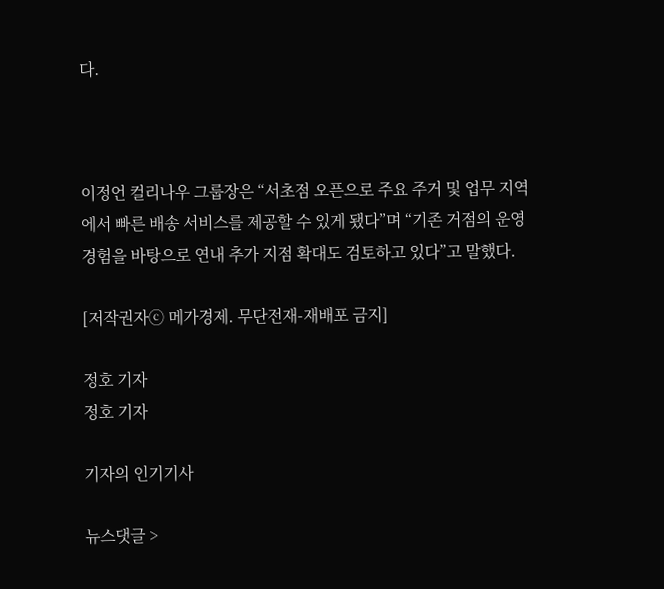다.



이정언 컬리나우 그룹장은 “서초점 오픈으로 주요 주거 및 업무 지역에서 빠른 배송 서비스를 제공할 수 있게 됐다”며 “기존 거점의 운영 경험을 바탕으로 연내 추가 지점 확대도 검토하고 있다”고 말했다.

[저작권자ⓒ 메가경제. 무단전재-재배포 금지]

정호 기자
정호 기자

기자의 인기기사

뉴스댓글 >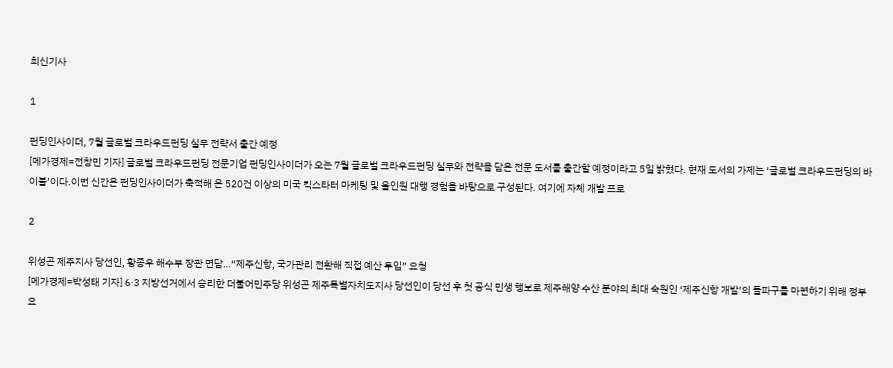최신기사

1

펀딩인사이더, 7월 글로벌 크라우드펀딩 실무 전략서 출간 예정
[메가경제=전창민 기자] 글로벌 크라우드펀딩 전문기업 펀딩인사이더가 오는 7월 글로벌 크라우드펀딩 실무와 전략을 담은 전문 도서를 출간할 예정이라고 5일 밝혔다. 현재 도서의 가제는 ‘글로벌 크라우드펀딩의 바이블’이다.이번 신간은 펀딩인사이더가 축적해 온 520건 이상의 미국 킥스타터 마케팅 및 올인원 대행 경험을 바탕으로 구성된다. 여기에 자체 개발 프로

2

위성곤 제주지사 당선인, 황종우 해수부 장관 면담…“제주신항, 국가관리 전환해 직접 예산 투입” 요청
[메가경제=박성태 기자] 6·3 지방선거에서 승리한 더불어민주당 위성곤 제주특별자치도지사 당선인이 당선 후 첫 공식 민생 행보로 제주해양 수산 분야의 최대 숙원인 ‘제주신항 개발’의 돌파구를 마련하기 위해 정부 요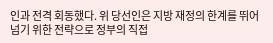인과 전격 회동했다. 위 당선인은 지방 재정의 한계를 뛰어넘기 위한 전략으로 정부의 직접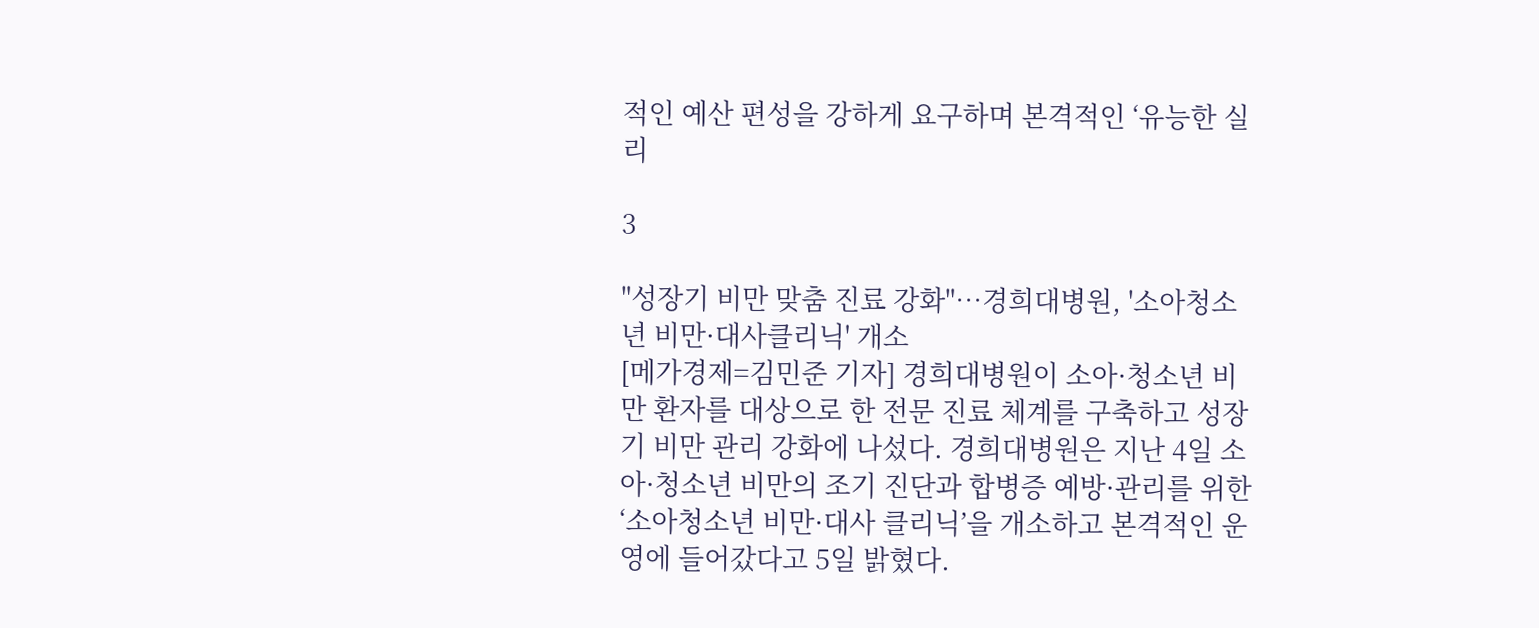적인 예산 편성을 강하게 요구하며 본격적인 ‘유능한 실리

3

"성장기 비만 맞춤 진료 강화"…경희대병원, '소아청소년 비만·대사클리닉' 개소
[메가경제=김민준 기자] 경희대병원이 소아·청소년 비만 환자를 대상으로 한 전문 진료 체계를 구축하고 성장기 비만 관리 강화에 나섰다. 경희대병원은 지난 4일 소아·청소년 비만의 조기 진단과 합병증 예방·관리를 위한 ‘소아청소년 비만·대사 클리닉’을 개소하고 본격적인 운영에 들어갔다고 5일 밝혔다.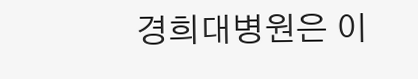경희대병원은 이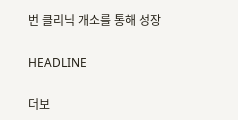번 클리닉 개소를 통해 성장

HEADLINE

더보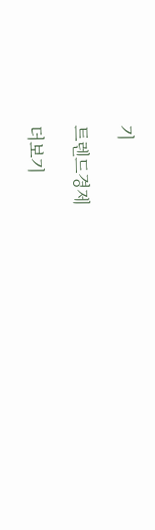기

트렌드경제

더보기